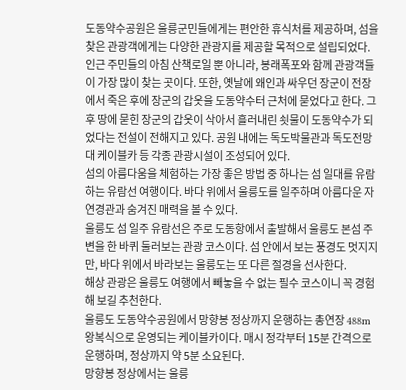도동약수공원은 울릉군민들에게는 편안한 휴식처를 제공하며, 섬을 찾은 관광객에게는 다양한 관광지를 제공할 목적으로 설립되었다. 인근 주민들의 아침 산책로일 뿐 아니라, 봉래폭포와 함께 관광객들이 가장 많이 찾는 곳이다. 또한, 옛날에 왜인과 싸우던 장군이 전장에서 죽은 후에 장군의 갑옷을 도동약수터 근처에 묻었다고 한다. 그 후 땅에 묻힌 장군의 갑옷이 삭아서 흘러내린 쇳물이 도동약수가 되었다는 전설이 전해지고 있다. 공원 내에는 독도박물관과 독도전망대 케이블카 등 각종 관광시설이 조성되어 있다.
섬의 아름다움을 체험하는 가장 좋은 방법 중 하나는 섬 일대를 유람하는 유람선 여행이다. 바다 위에서 울릉도를 일주하며 아름다운 자연경관과 숨겨진 매력을 볼 수 있다.
울릉도 섬 일주 유람선은 주로 도동항에서 출발해서 울릉도 본섬 주변을 한 바퀴 둘러보는 관광 코스이다. 섬 안에서 보는 풍경도 멋지지만, 바다 위에서 바라보는 울릉도는 또 다른 절경을 선사한다.
해상 관광은 울릉도 여행에서 빼놓을 수 없는 필수 코스이니 꼭 경험해 보길 추천한다.
울릉도 도동약수공원에서 망향봉 정상까지 운행하는 총연장 488m 왕복식으로 운영되는 케이블카이다. 매시 정각부터 15분 간격으로 운행하며, 정상까지 약 5분 소요된다.
망향봉 정상에서는 울릉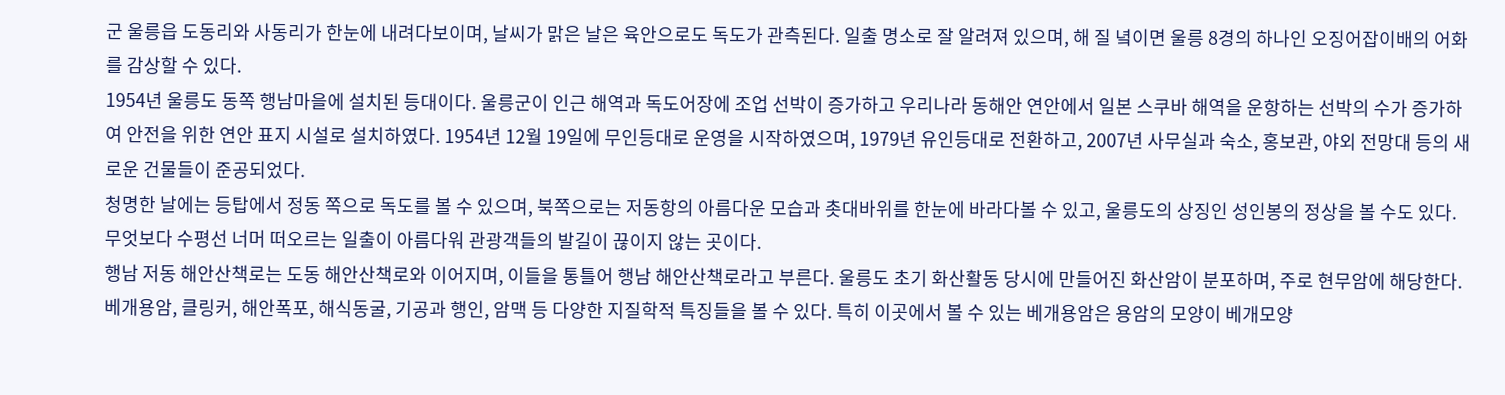군 울릉읍 도동리와 사동리가 한눈에 내려다보이며, 날씨가 맑은 날은 육안으로도 독도가 관측된다. 일출 명소로 잘 알려져 있으며, 해 질 녘이면 울릉 8경의 하나인 오징어잡이배의 어화를 감상할 수 있다.
1954년 울릉도 동쪽 행남마을에 설치된 등대이다. 울릉군이 인근 해역과 독도어장에 조업 선박이 증가하고 우리나라 동해안 연안에서 일본 스쿠바 해역을 운항하는 선박의 수가 증가하여 안전을 위한 연안 표지 시설로 설치하였다. 1954년 12월 19일에 무인등대로 운영을 시작하였으며, 1979년 유인등대로 전환하고, 2007년 사무실과 숙소, 홍보관, 야외 전망대 등의 새로운 건물들이 준공되었다.
청명한 날에는 등탑에서 정동 쪽으로 독도를 볼 수 있으며, 북쪽으로는 저동항의 아름다운 모습과 촛대바위를 한눈에 바라다볼 수 있고, 울릉도의 상징인 성인봉의 정상을 볼 수도 있다. 무엇보다 수평선 너머 떠오르는 일출이 아름다워 관광객들의 발길이 끊이지 않는 곳이다.
행남 저동 해안산책로는 도동 해안산책로와 이어지며, 이들을 통틀어 행남 해안산책로라고 부른다. 울릉도 초기 화산활동 당시에 만들어진 화산암이 분포하며, 주로 현무암에 해당한다. 베개용암, 클링커, 해안폭포, 해식동굴, 기공과 행인, 암맥 등 다양한 지질학적 특징들을 볼 수 있다. 특히 이곳에서 볼 수 있는 베개용암은 용암의 모양이 베개모양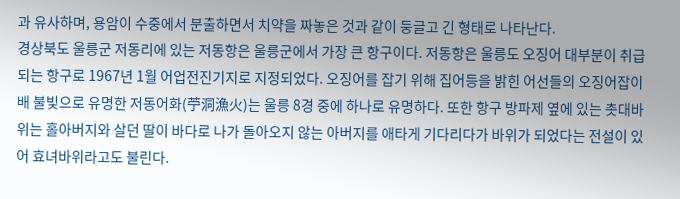과 유사하며, 용암이 수중에서 분출하면서 치약을 짜놓은 것과 같이 둥글고 긴 형태로 나타난다.
경상북도 울릉군 저동리에 있는 저동항은 울릉군에서 가장 큰 항구이다. 저동항은 울릉도 오징어 대부분이 취급되는 항구로 1967년 1월 어업전진기지로 지정되었다. 오징어를 잡기 위해 집어등을 밝힌 어선들의 오징어잡이배 불빛으로 유명한 저동어화(苧洞漁火)는 울릉 8경 중에 하나로 유명하다. 또한 항구 방파제 옆에 있는 촛대바위는 홀아버지와 살던 딸이 바다로 나가 돌아오지 않는 아버지를 애타게 기다리다가 바위가 되었다는 전설이 있어 효녀바위라고도 불린다.